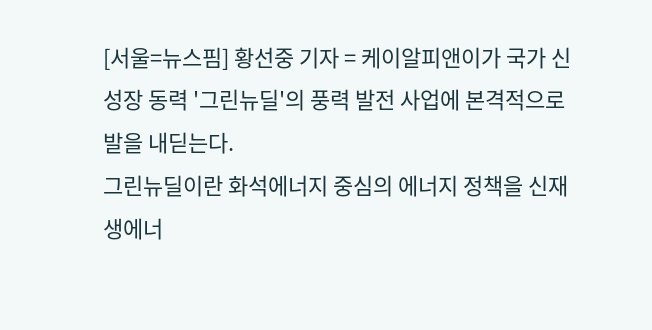[서울=뉴스핌] 황선중 기자 = 케이알피앤이가 국가 신성장 동력 '그린뉴딜'의 풍력 발전 사업에 본격적으로 발을 내딛는다.
그린뉴딜이란 화석에너지 중심의 에너지 정책을 신재생에너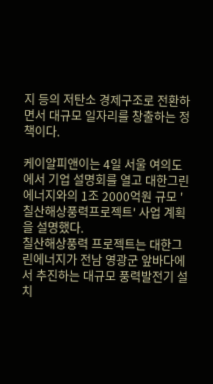지 등의 저탄소 경제구조로 전환하면서 대규모 일자리를 창출하는 정책이다.

케이알피앤이는 4일 서울 여의도에서 기업 설명회를 열고 대한그린에너지와의 1조 2000억원 규모 '칠산해상풍력프로젝트' 사업 계획을 설명했다.
칠산해상풍력 프로젝트는 대한그린에너지가 전남 영광군 앞바다에서 추진하는 대규모 풍력발전기 설치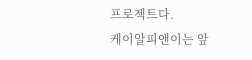프로젝트다.
케이알피앤이는 앞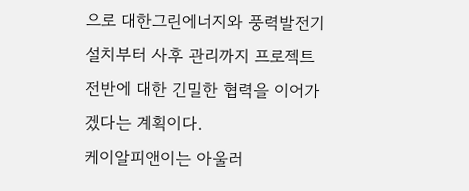으로 대한그린에너지와 풍력발전기 설치부터 사후 관리까지 프로젝트 전반에 대한 긴밀한 협력을 이어가겠다는 계획이다.
케이알피앤이는 아울러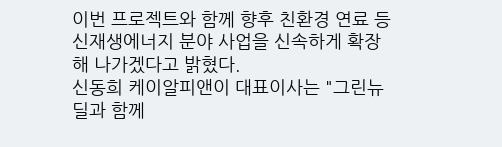이번 프로젝트와 함께 향후 친환경 연료 등 신재생에너지 분야 사업을 신속하게 확장해 나가겠다고 밝혔다.
신동희 케이알피앤이 대표이사는 "그린뉴딜과 함께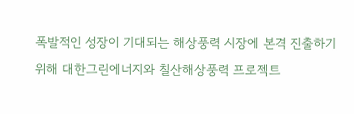폭발적인 성장이 기대되는 해상풍력 시장에 본격 진출하기 위해 대한그린에너지와 칠산해상풍력 프로젝트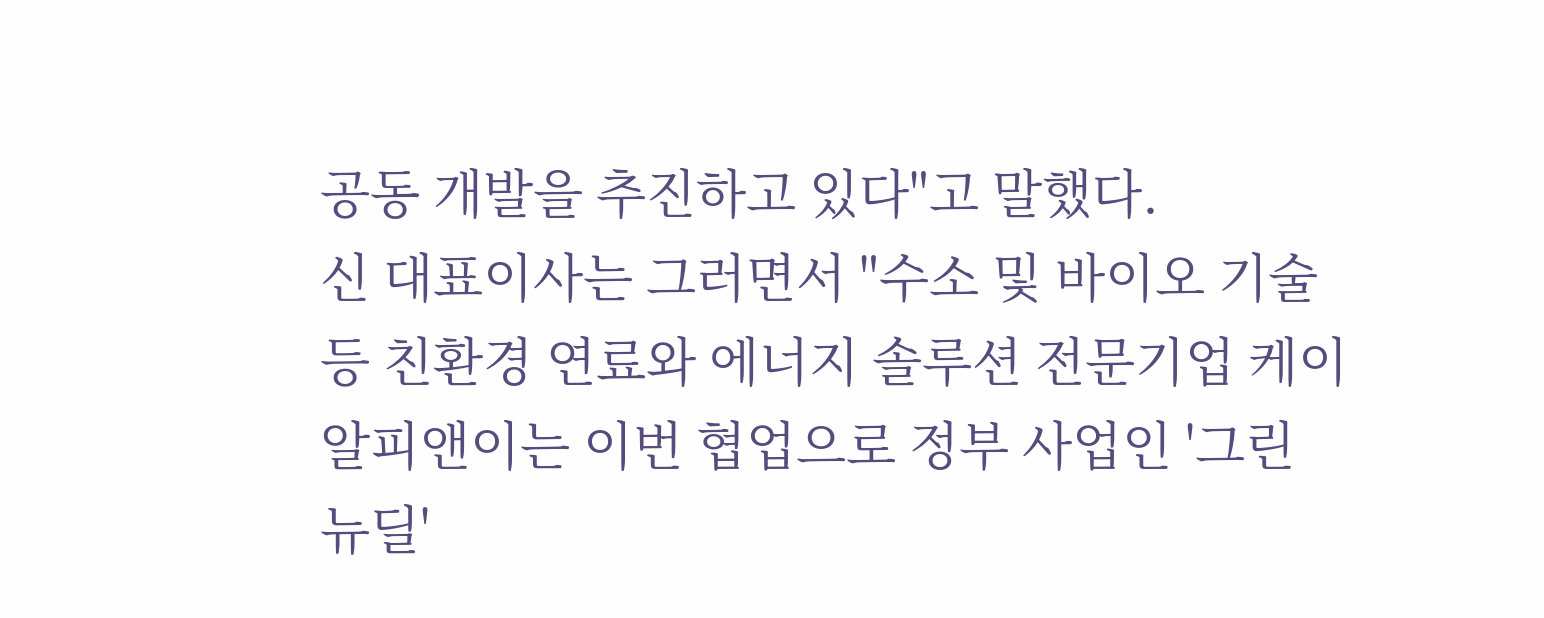공동 개발을 추진하고 있다"고 말했다.
신 대표이사는 그러면서 "수소 및 바이오 기술 등 친환경 연료와 에너지 솔루션 전문기업 케이알피앤이는 이번 협업으로 정부 사업인 '그린 뉴딜'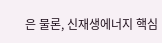은 물론, 신재생에너지 핵심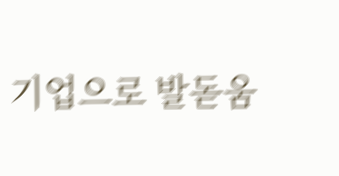기업으로 발돋움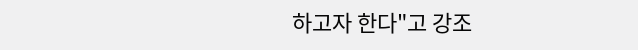하고자 한다"고 강조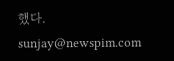했다.
sunjay@newspim.com